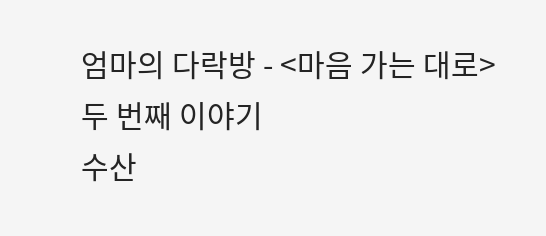엄마의 다락방 - <마음 가는 대로> 두 번째 이야기
수산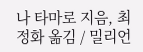나 타마로 지음, 최정화 옮김 / 밀리언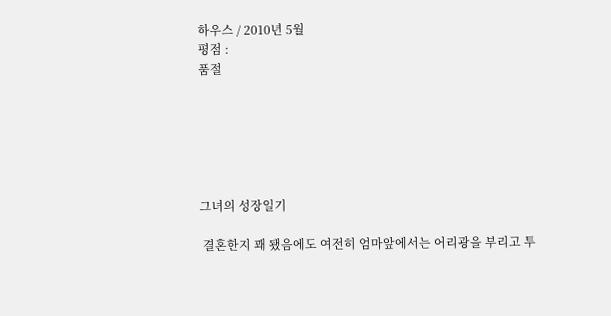하우스 / 2010년 5월
평점 :
품절






그녀의 성장일기

 결혼한지 꽤 됐음에도 여전히 엄마앞에서는 어리광을 부리고 투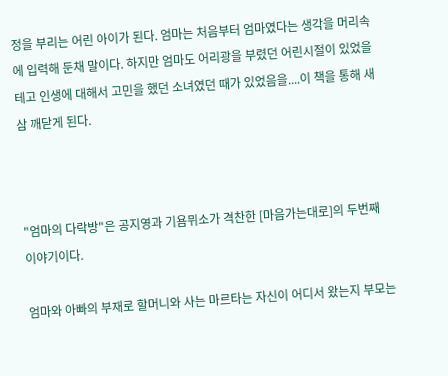정을 부리는 어린 아이가 된다. 엄마는 처음부터 엄마였다는 생각을 머리속에 입력해 둔채 말이다. 하지만 엄마도 어리광을 부렸던 어린시절이 있었을 테고 인생에 대해서 고민을 했던 소녀였던 때가 있었음을....이 책을 통해 새삼 깨닫게 된다.



"엄마의 다락방"은 공지영과 기욤뮈소가 격찬한 [마음가는대로]의 두번째 이야기이다.

엄마와 아빠의 부재로 할머니와 사는 마르타는 자신이 어디서 왔는지 부모는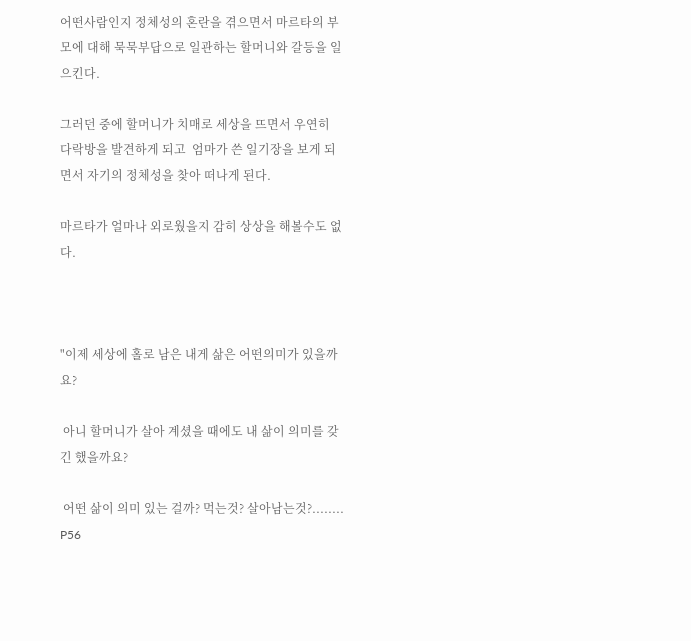어떤사람인지 정체성의 혼란을 겪으면서 마르타의 부모에 대해 묵묵부답으로 일관하는 할머니와 갈등을 일으킨다.

그러던 중에 할머니가 치매로 세상을 뜨면서 우연히 다락방을 발견하게 되고  엄마가 쓴 일기장을 보게 되면서 자기의 정체성을 찾아 떠나게 된다.

마르타가 얼마나 외로웠을지 감히 상상을 해볼수도 없다.



"이제 세상에 홀로 남은 내게 삶은 어떤의미가 있을까요?

 아니 할머니가 살아 계셨을 때에도 내 삶이 의미를 갖긴 했을까요?

 어떤 삶이 의미 있는 걸까? 먹는것? 살아남는것?........      P56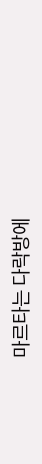마르타는 다락방에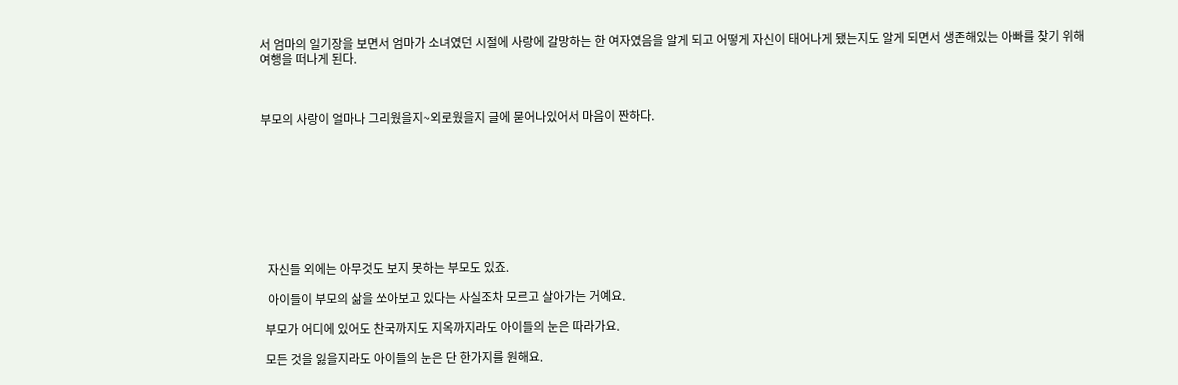서 엄마의 일기장을 보면서 엄마가 소녀였던 시절에 사랑에 갈망하는 한 여자였음을 알게 되고 어떻게 자신이 태어나게 됐는지도 알게 되면서 생존해있는 아빠를 찾기 위해 여행을 떠나게 된다.



부모의 사랑이 얼마나 그리웠을지~외로웠을지 글에 묻어나있어서 마음이 짠하다.









  자신들 외에는 아무것도 보지 못하는 부모도 있죠.

  아이들이 부모의 삶을 쏘아보고 있다는 사실조차 모르고 살아가는 거예요.

 부모가 어디에 있어도 찬국까지도 지옥까지라도 아이들의 눈은 따라가요.

 모든 것을 잃을지라도 아이들의 눈은 단 한가지를 원해요.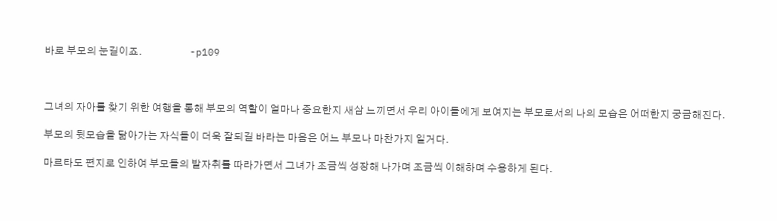바로 부모의 눈길이죠.                        -p109



그녀의 자아를 찾기 위한 여행을 통해 부모의 역할이 얼마나 중요한지 새삼 느끼면서 우리 아이들에게 보여지는 부모로서의 나의 모습은 어떠한지 궁금해진다.

부모의 뒷모습을 닮아가는 자식들이 더욱 잘되길 바라는 마음은 어느 부모나 마찬가지 일거다.

마르타도 편지로 인하여 부모들의 발자취를 따라가면서 그녀가 조금씩 성장해 나가며 조금씩 이해하며 수용하게 된다.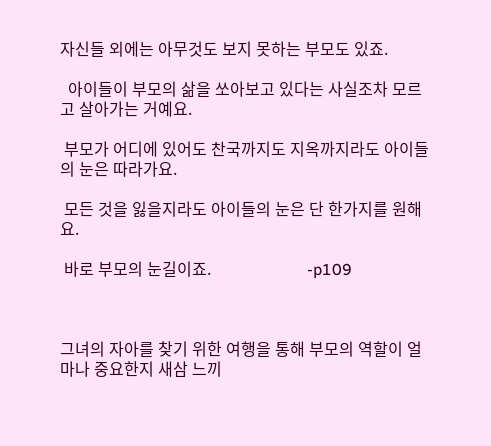자신들 외에는 아무것도 보지 못하는 부모도 있죠.

  아이들이 부모의 삶을 쏘아보고 있다는 사실조차 모르고 살아가는 거예요.

 부모가 어디에 있어도 찬국까지도 지옥까지라도 아이들의 눈은 따라가요.

 모든 것을 잃을지라도 아이들의 눈은 단 한가지를 원해요.

 바로 부모의 눈길이죠.                        -p109



그녀의 자아를 찾기 위한 여행을 통해 부모의 역할이 얼마나 중요한지 새삼 느끼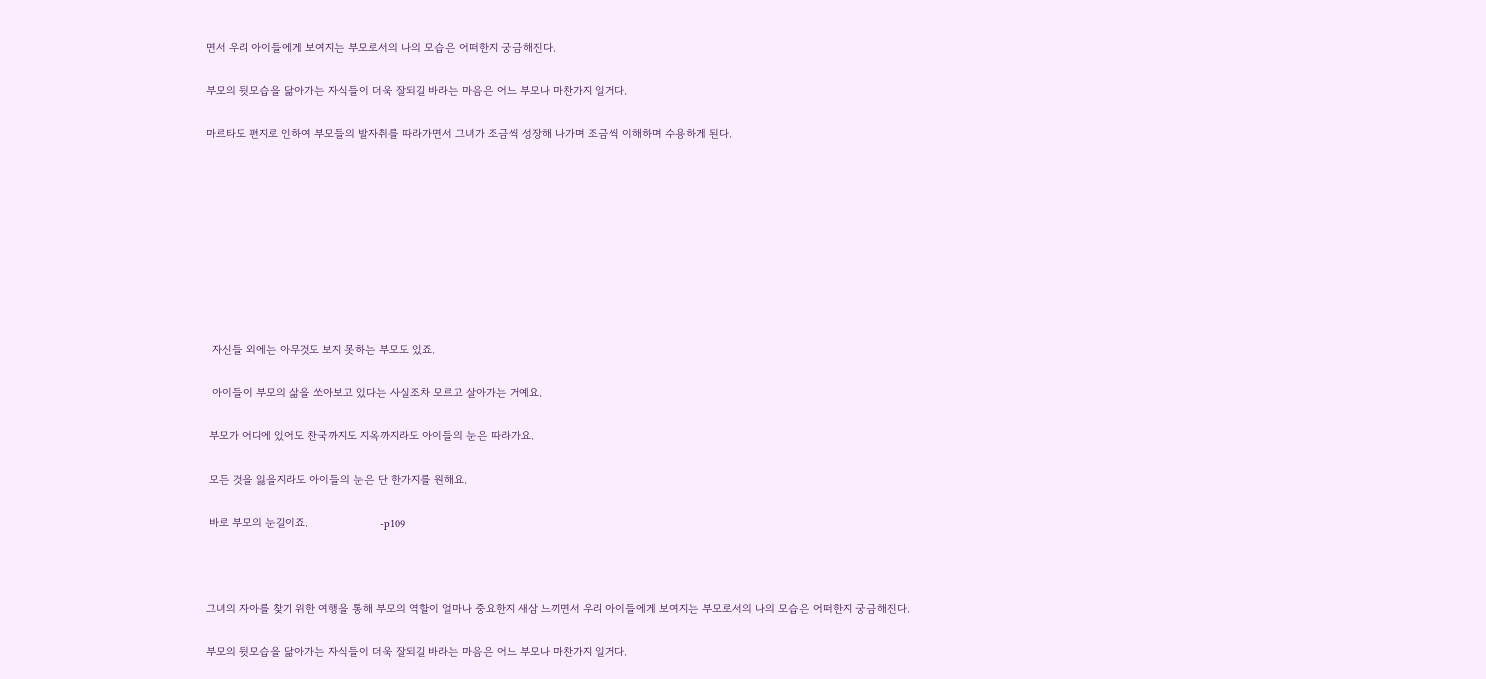면서 우리 아이들에게 보여지는 부모로서의 나의 모습은 어떠한지 궁금해진다.

부모의 뒷모습을 닮아가는 자식들이 더욱 잘되길 바라는 마음은 어느 부모나 마찬가지 일거다.

마르타도 편지로 인하여 부모들의 발자취를 따라가면서 그녀가 조금씩 성장해 나가며 조금씩 이해하며 수용하게 된다.









  자신들 외에는 아무것도 보지 못하는 부모도 있죠.

  아이들이 부모의 삶을 쏘아보고 있다는 사실조차 모르고 살아가는 거예요.

 부모가 어디에 있어도 찬국까지도 지옥까지라도 아이들의 눈은 따라가요.

 모든 것을 잃을지라도 아이들의 눈은 단 한가지를 원해요.

 바로 부모의 눈길이죠.                        -p109



그녀의 자아를 찾기 위한 여행을 통해 부모의 역할이 얼마나 중요한지 새삼 느끼면서 우리 아이들에게 보여지는 부모로서의 나의 모습은 어떠한지 궁금해진다.

부모의 뒷모습을 닮아가는 자식들이 더욱 잘되길 바라는 마음은 어느 부모나 마찬가지 일거다.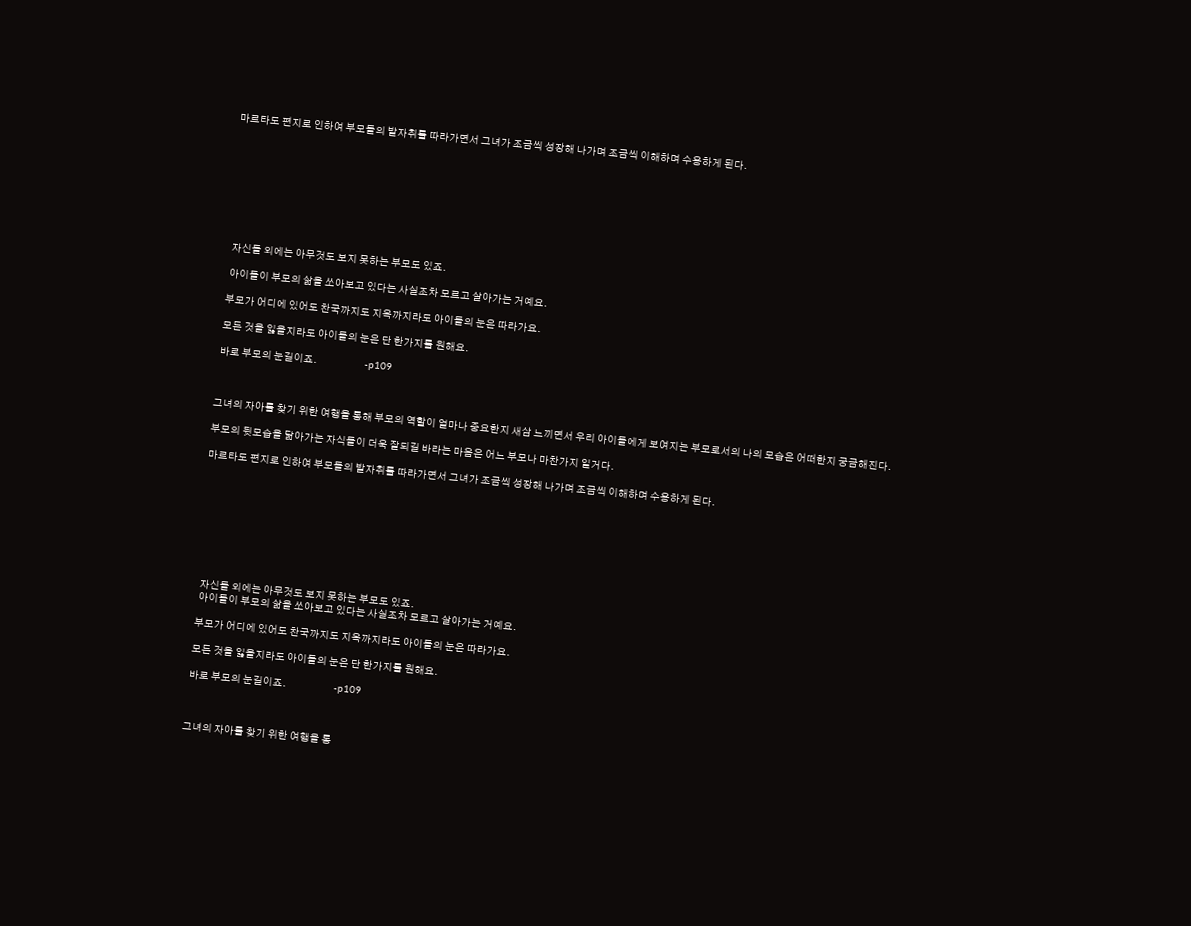마르타도 편지로 인하여 부모들의 발자취를 따라가면서 그녀가 조금씩 성장해 나가며 조금씩 이해하며 수용하게 된다.









  자신들 외에는 아무것도 보지 못하는 부모도 있죠.

  아이들이 부모의 삶을 쏘아보고 있다는 사실조차 모르고 살아가는 거예요.

 부모가 어디에 있어도 찬국까지도 지옥까지라도 아이들의 눈은 따라가요.

 모든 것을 잃을지라도 아이들의 눈은 단 한가지를 원해요.

 바로 부모의 눈길이죠.                        -p109



그녀의 자아를 찾기 위한 여행을 통해 부모의 역할이 얼마나 중요한지 새삼 느끼면서 우리 아이들에게 보여지는 부모로서의 나의 모습은 어떠한지 궁금해진다.

부모의 뒷모습을 닮아가는 자식들이 더욱 잘되길 바라는 마음은 어느 부모나 마찬가지 일거다.

마르타도 편지로 인하여 부모들의 발자취를 따라가면서 그녀가 조금씩 성장해 나가며 조금씩 이해하며 수용하게 된다.









  자신들 외에는 아무것도 보지 못하는 부모도 있죠.
  아이들이 부모의 삶을 쏘아보고 있다는 사실조차 모르고 살아가는 거예요.

 부모가 어디에 있어도 찬국까지도 지옥까지라도 아이들의 눈은 따라가요.

 모든 것을 잃을지라도 아이들의 눈은 단 한가지를 원해요.

 바로 부모의 눈길이죠.                        -p109



그녀의 자아를 찾기 위한 여행을 통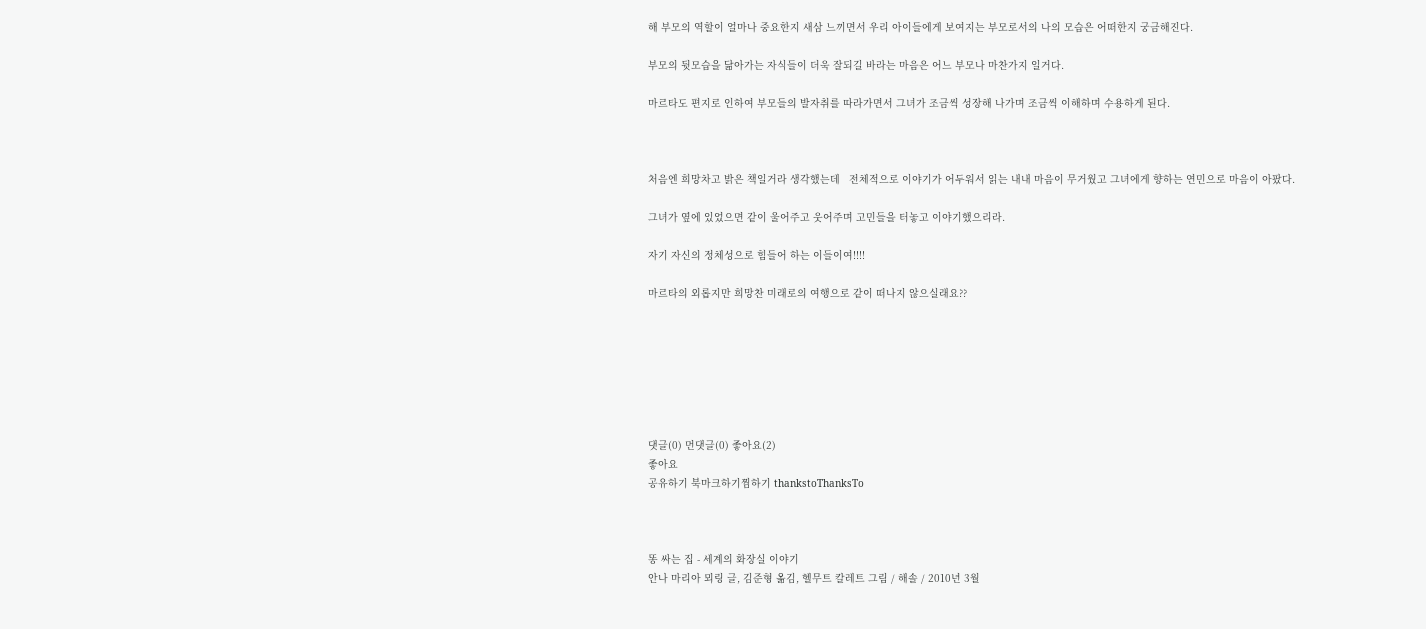해 부모의 역할이 얼마나 중요한지 새삼 느끼면서 우리 아이들에게 보여지는 부모로서의 나의 모습은 어떠한지 궁금해진다.

부모의 뒷모습을 닮아가는 자식들이 더욱 잘되길 바라는 마음은 어느 부모나 마찬가지 일거다.

마르타도 편지로 인하여 부모들의 발자취를 따라가면서 그녀가 조금씩 성장해 나가며 조금씩 이해하며 수용하게 된다.



처음엔 희망차고 밝은 책일거라 생각했는데   전체적으로 이야기가 어두워서 읽는 내내 마음이 무거웠고 그녀에게 향하는 연민으로 마음이 아팠다.

그녀가 옆에 있었으면 같이 울어주고 웃어주며 고민들을 터놓고 이야기했으리라.

자기 자신의 정체성으로 힘들어 하는 이들이여!!!!

마르타의 외롭지만 희망찬 미래로의 여행으로 같이 떠나지 않으실래요??







댓글(0) 먼댓글(0) 좋아요(2)
좋아요
공유하기 북마크하기찜하기 thankstoThanksTo



똥 싸는 집 - 세계의 화장실 이야기
안나 마리아 뫼링 글, 김준형 옮김, 헬무트 칼레트 그림 / 해솔 / 2010년 3월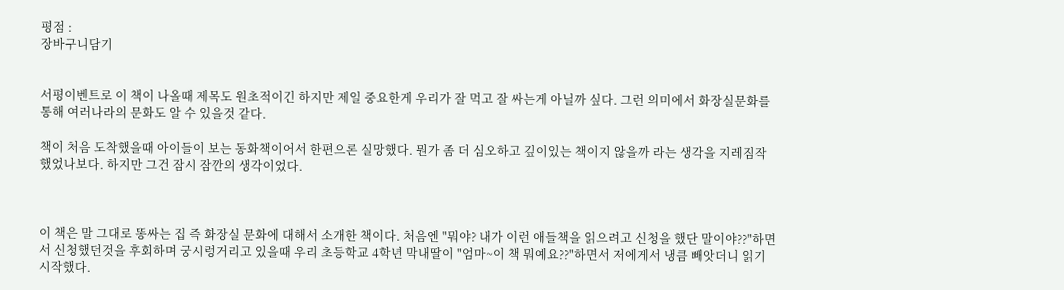평점 :
장바구니담기


서평이벤트로 이 책이 나올때 제목도 원초적이긴 하지만 제일 중요한게 우리가 잘 먹고 잘 싸는게 아닐까 싶다. 그런 의미에서 화장실문화를 통해 여러나라의 문화도 알 수 있을것 같다.

책이 처음 도착했을때 아이들이 보는 동화책이어서 한편으론 실망했다. 뭔가 좀 더 심오하고 깊이있는 책이지 않을까 라는 생각을 지레짐작 했었나보다. 하지만 그건 잠시 잠깐의 생각이었다.



이 책은 말 그대로 똥싸는 집 즉 화장실 문화에 대해서 소개한 책이다. 처음엔 "뭐야? 내가 이런 애들책을 읽으려고 신청을 했단 말이야??"하면서 신청했던것을 후회하며 궁시렁거리고 있을때 우리 초등학교 4학년 막내딸이 "엄마~이 책 뭐예요??"하면서 저에게서 냉큼 빼앗더니 읽기 시작했다.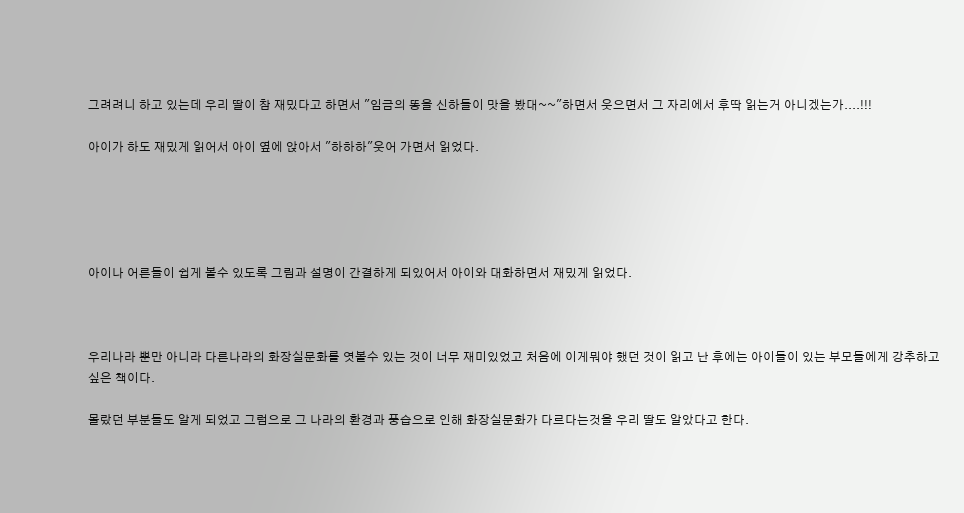그려려니 하고 있는데 우리 딸이 참 재밌다고 하면서 "임금의 똥을 신하들이 맛을 봤대~~"하면서 웃으면서 그 자리에서 후딱 읽는거 아니겠는가....!!!

아이가 하도 재밌게 읽어서 아이 옆에 앉아서 "하하하"웃어 가면서 읽었다.





아이나 어른들이 쉽게 볼수 있도록 그림과 설명이 간결하게 되있어서 아이와 대화하면서 재밌게 읽었다.



우리나라 뿐만 아니라 다른나라의 화장실문화를 엿볼수 있는 것이 너무 재미있었고 처음에 이게뭐야 했던 것이 읽고 난 후에는 아이들이 있는 부모들에게 강추하고 싶은 책이다.

몰랐던 부분들도 알게 되었고 그럼으로 그 나라의 환경과 풍습으로 인해 화장실문화가 다르다는것을 우리 딸도 알았다고 한다.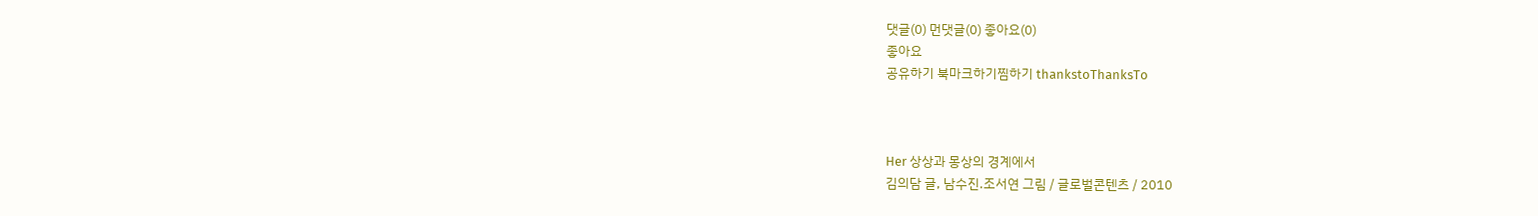댓글(0) 먼댓글(0) 좋아요(0)
좋아요
공유하기 북마크하기찜하기 thankstoThanksTo



Her 상상과 몽상의 경계에서
김의담 글, 남수진.조서연 그림 / 글로벌콘텐츠 / 2010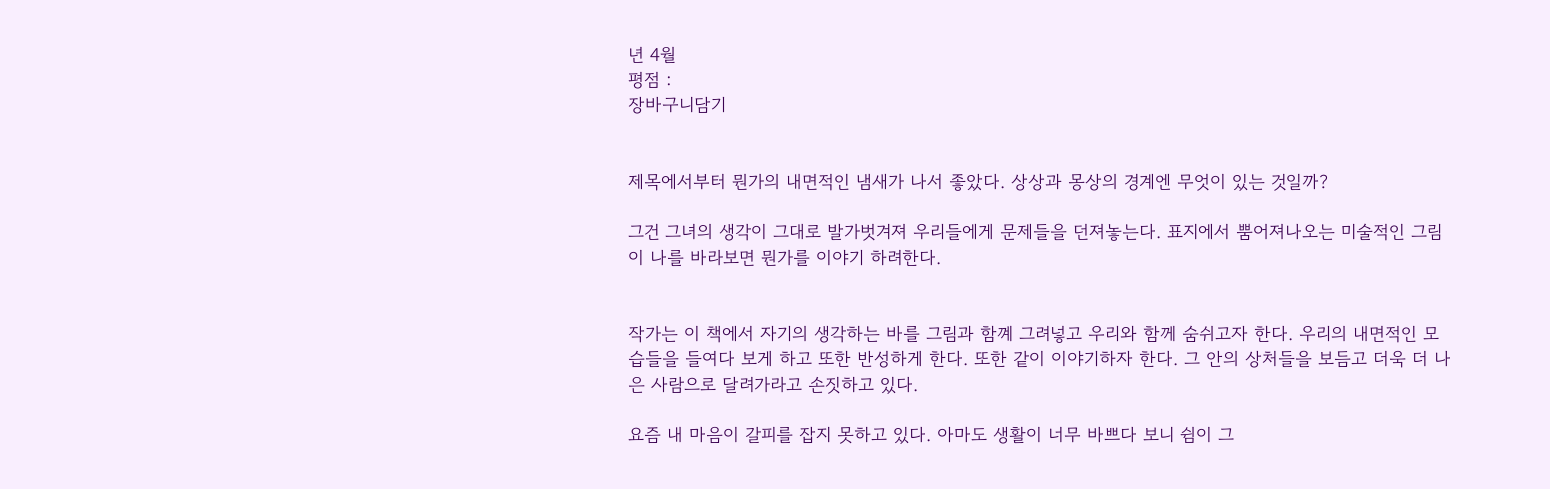년 4월
평점 :
장바구니담기


제목에서부터 뭔가의 내면적인 냄새가 나서 좋았다. 상상과 몽상의 경계엔 무엇이 있는 것일까?

그건 그녀의 생각이 그대로 발가벗겨져 우리들에게 문제들을 던져놓는다. 표지에서 뿜어져나오는 미술적인 그림이 나를 바라보면 뭔가를 이야기 하려한다.


작가는 이 책에서 자기의 생각하는 바를 그림과 함꼐 그려넣고 우리와 함께 숨쉬고자 한다. 우리의 내면적인 모습들을 들여다 보게 하고 또한 반성하게 한다. 또한 같이 이야기하자 한다. 그 안의 상처들을 보듬고 더욱 더 나은 사람으로 달려가라고 손짓하고 있다.

요즘 내 마음이 갈피를 잡지 못하고 있다. 아마도 생활이 너무 바쁘다 보니 쉼이 그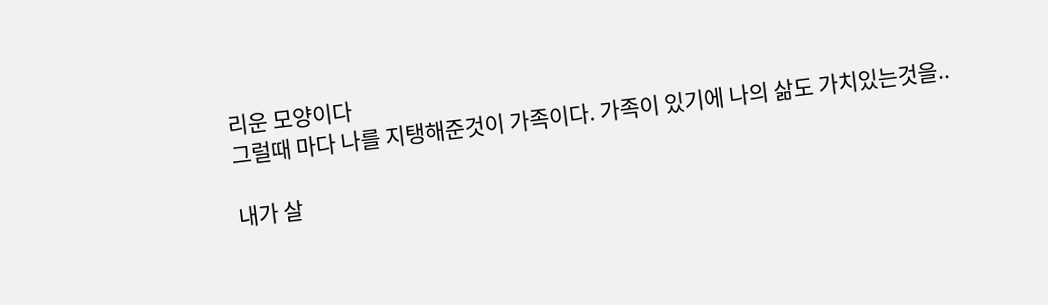리운 모양이다
그럴때 마다 나를 지탱해준것이 가족이다. 가족이 있기에 나의 삶도 가치있는것을..

내가 살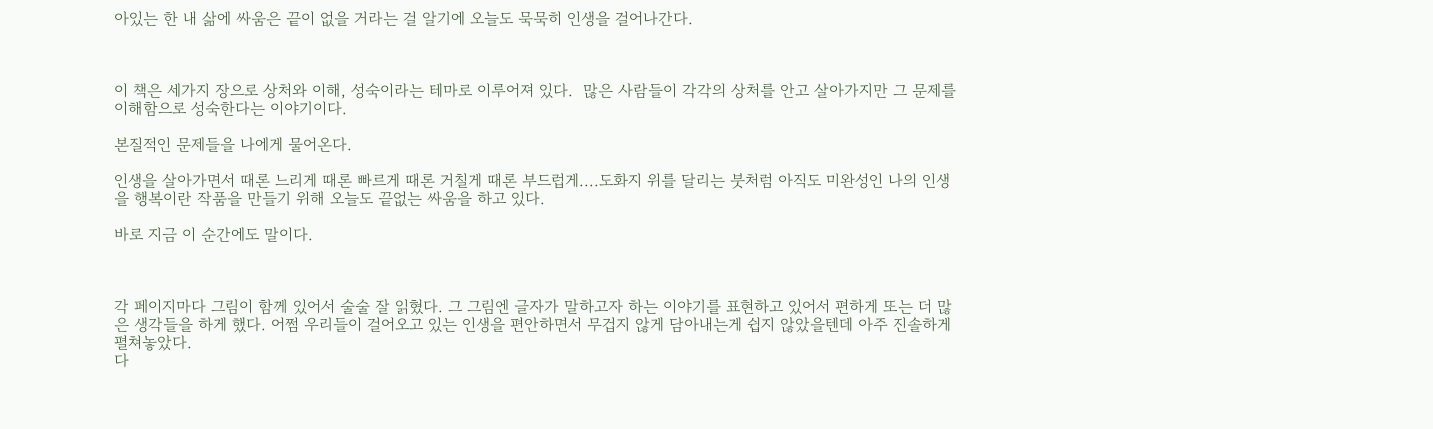아있는 한 내 삶에 싸움은 끝이 없을 거라는 걸 알기에 오늘도 묵묵히 인생을 걸어나간다.



이 책은 세가지 장으로 상처와 이해, 성숙이라는 테마로 이루어져 있다.  많은 사람들이 각각의 상처를 안고 살아가지만 그 문제를 이해함으로 성숙한다는 이야기이다.

본질적인 문제들을 나에게 물어온다.

인생을 살아가면서 때론 느리게 때론 빠르게 때론 거칠게 때론 부드럽게....도화지 위를 달리는 붓처럼 아직도 미완성인 나의 인생을 행복이란 작품을 만들기 위해 오늘도 끝없는 싸움을 하고 있다.

바로 지금 이 순간에도 말이다.



각 페이지마다 그림이 함께 있어서 술술 잘 읽혔다. 그 그림엔 글자가 말하고자 하는 이야기를 표현하고 있어서 편하게 또는 더 많은 생각들을 하게 했다. 어쩜 우리들이 걸어오고 있는 인생을 편안하면서 무겁지 않게 담아내는게 쉽지 않았을텐데 아주 진솔하게 펼쳐놓았다.
다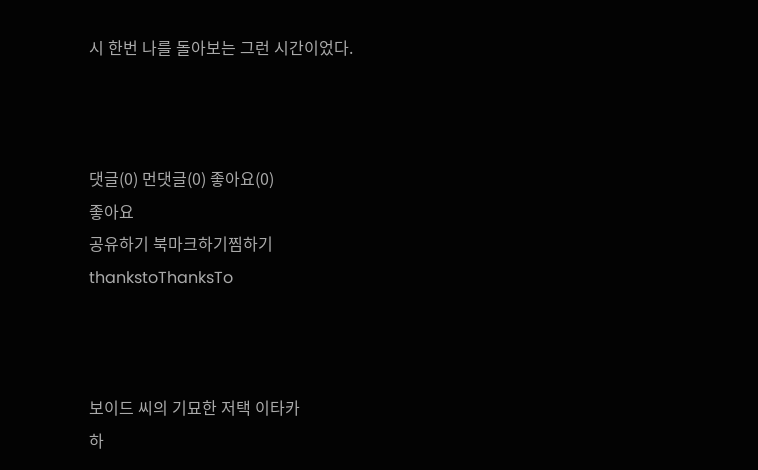시 한번 나를 돌아보는 그런 시간이었다.



댓글(0) 먼댓글(0) 좋아요(0)
좋아요
공유하기 북마크하기찜하기 thankstoThanksTo



보이드 씨의 기묘한 저택 이타카
하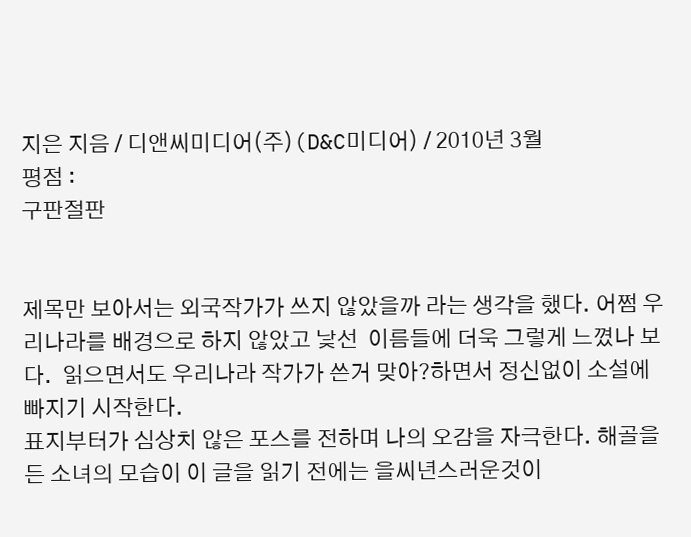지은 지음 / 디앤씨미디어(주)(D&C미디어) / 2010년 3월
평점 :
구판절판


제목만 보아서는 외국작가가 쓰지 않았을까 라는 생각을 했다. 어쩜 우리나라를 배경으로 하지 않았고 낯선  이름들에 더욱 그렇게 느꼈나 보다.  읽으면서도 우리나라 작가가 쓴거 맞아?하면서 정신없이 소설에 빠지기 시작한다.
표지부터가 심상치 않은 포스를 전하며 나의 오감을 자극한다. 해골을 든 소녀의 모습이 이 글을 읽기 전에는 을씨년스러운것이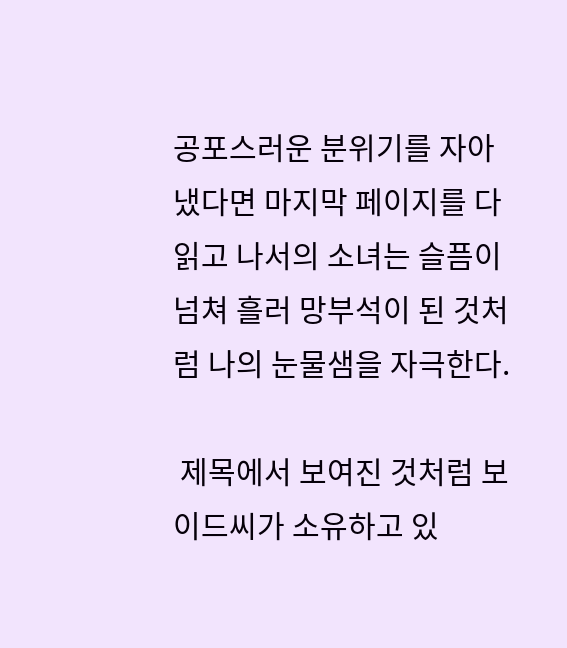공포스러운 분위기를 자아냈다면 마지막 페이지를 다 읽고 나서의 소녀는 슬픔이 넘쳐 흘러 망부석이 된 것처럼 나의 눈물샘을 자극한다.

 제목에서 보여진 것처럼 보이드씨가 소유하고 있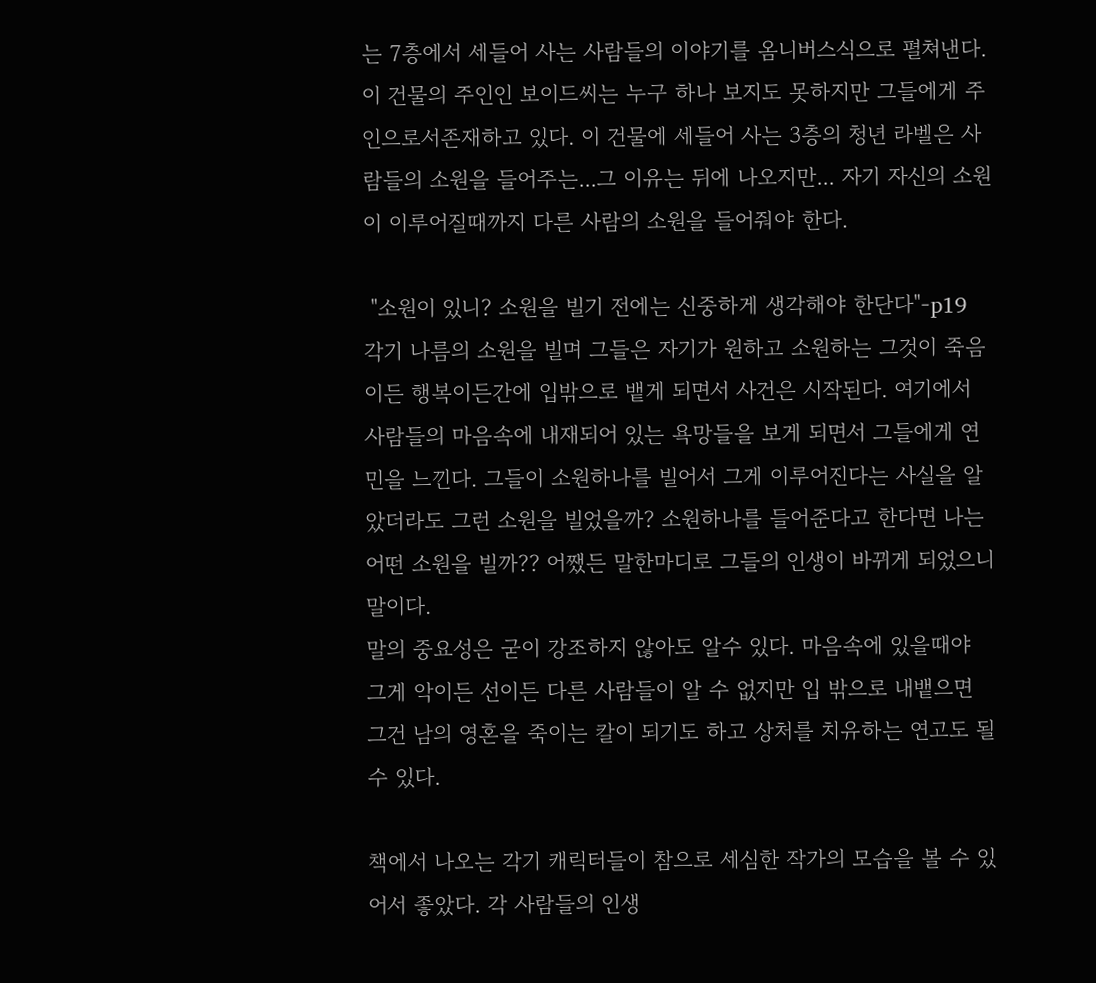는 7층에서 세들어 사는 사람들의 이야기를 옴니버스식으로 펼쳐낸다. 이 건물의 주인인 보이드씨는 누구 하나 보지도 못하지만 그들에게 주인으로서존재하고 있다. 이 건물에 세들어 사는 3층의 청년 라벨은 사람들의 소원을 들어주는...그 이유는 뒤에 나오지만... 자기 자신의 소원이 이루어질때까지 다른 사람의 소원을 들어줘야 한다.

 "소원이 있니? 소원을 빌기 전에는 신중하게 생각해야 한단다"-p19
각기 나름의 소원을 빌며 그들은 자기가 원하고 소원하는 그것이 죽음이든 행복이든간에 입밖으로 뱉게 되면서 사건은 시작된다. 여기에서 사람들의 마음속에 내재되어 있는 욕망들을 보게 되면서 그들에게 연민을 느낀다. 그들이 소원하나를 빌어서 그게 이루어진다는 사실을 알았더라도 그런 소원을 빌었을까? 소원하나를 들어준다고 한다면 나는 어떤 소원을 빌까?? 어쨌든 말한마디로 그들의 인생이 바뀌게 되었으니 말이다.
말의 중요성은 굳이 강조하지 않아도 알수 있다. 마음속에 있을때야 그게 악이든 선이든 다른 사람들이 알 수 없지만 입 밖으로 내뱉으면 그건 남의 영혼을 죽이는 칼이 되기도 하고 상처를 치유하는 연고도 될 수 있다.

책에서 나오는 각기 캐릭터들이 참으로 세심한 작가의 모습을 볼 수 있어서 좋았다. 각 사람들의 인생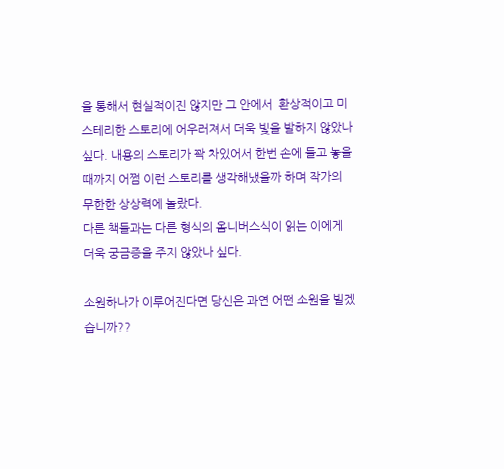을 통해서 현실적이진 않지만 그 안에서  환상적이고 미스테리한 스토리에 어우러져서 더욱 빛을 발하지 않았나 싶다. 내용의 스토리가 꽉 차있어서 한번 손에 들고 놓을 때까지 어쩜 이런 스토리를 생각해냈을까 하며 작가의 무한한 상상력에 놀랐다.
다른 책들과는 다른 형식의 옴니버스식이 읽는 이에게 더욱 궁금증을 주지 않았나 싶다.

소원하나가 이루어진다면 당신은 과연 어떤 소원을 빌겠습니까??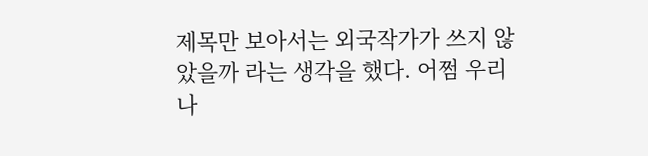제목만 보아서는 외국작가가 쓰지 않았을까 라는 생각을 했다. 어쩜 우리나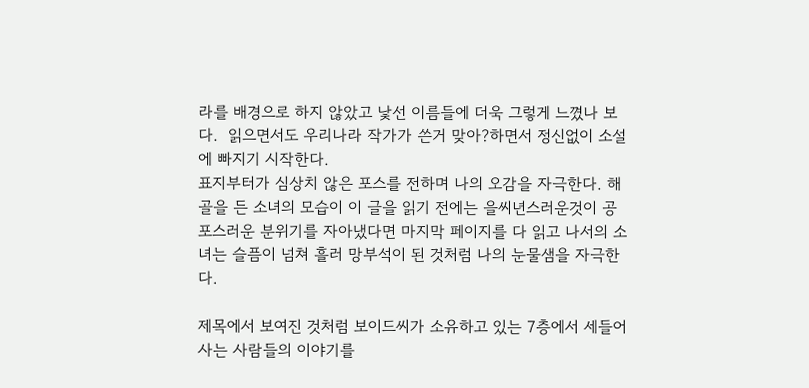라를 배경으로 하지 않았고 낯선 이름들에 더욱 그렇게 느꼈나 보다.  읽으면서도 우리나라 작가가 쓴거 맞아?하면서 정신없이 소설에 빠지기 시작한다.
표지부터가 심상치 않은 포스를 전하며 나의 오감을 자극한다. 해골을 든 소녀의 모습이 이 글을 읽기 전에는 을씨년스러운것이 공포스러운 분위기를 자아냈다면 마지막 페이지를 다 읽고 나서의 소녀는 슬픔이 넘쳐 흘러 망부석이 된 것처럼 나의 눈물샘을 자극한다.

제목에서 보여진 것처럼 보이드씨가 소유하고 있는 7층에서 세들어 사는 사람들의 이야기를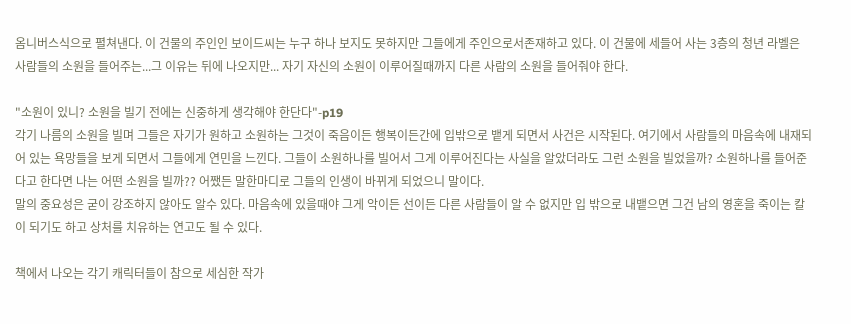옴니버스식으로 펼쳐낸다. 이 건물의 주인인 보이드씨는 누구 하나 보지도 못하지만 그들에게 주인으로서존재하고 있다. 이 건물에 세들어 사는 3층의 청년 라벨은 사람들의 소원을 들어주는...그 이유는 뒤에 나오지만... 자기 자신의 소원이 이루어질때까지 다른 사람의 소원을 들어줘야 한다.

"소원이 있니? 소원을 빌기 전에는 신중하게 생각해야 한단다"-p19
각기 나름의 소원을 빌며 그들은 자기가 원하고 소원하는 그것이 죽음이든 행복이든간에 입밖으로 뱉게 되면서 사건은 시작된다. 여기에서 사람들의 마음속에 내재되어 있는 욕망들을 보게 되면서 그들에게 연민을 느낀다. 그들이 소원하나를 빌어서 그게 이루어진다는 사실을 알았더라도 그런 소원을 빌었을까? 소원하나를 들어준다고 한다면 나는 어떤 소원을 빌까?? 어쨌든 말한마디로 그들의 인생이 바뀌게 되었으니 말이다.
말의 중요성은 굳이 강조하지 않아도 알수 있다. 마음속에 있을때야 그게 악이든 선이든 다른 사람들이 알 수 없지만 입 밖으로 내뱉으면 그건 남의 영혼을 죽이는 칼이 되기도 하고 상처를 치유하는 연고도 될 수 있다.

책에서 나오는 각기 캐릭터들이 참으로 세심한 작가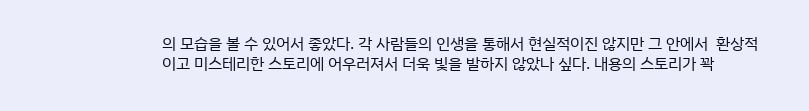의 모습을 볼 수 있어서 좋았다. 각 사람들의 인생을 통해서 현실적이진 않지만 그 안에서  환상적이고 미스테리한 스토리에 어우러져서 더욱 빛을 발하지 않았나 싶다. 내용의 스토리가 꽉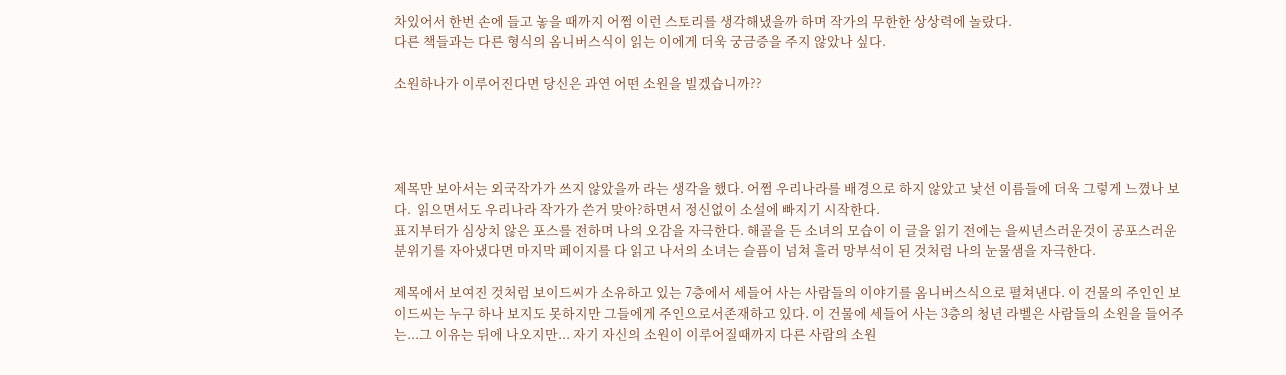차있어서 한번 손에 들고 놓을 때까지 어쩜 이런 스토리를 생각해냈을까 하며 작가의 무한한 상상력에 놀랐다.
다른 책들과는 다른 형식의 옴니버스식이 읽는 이에게 더욱 궁금증을 주지 않았나 싶다.

소원하나가 이루어진다면 당신은 과연 어떤 소원을 빌겠습니까??




제목만 보아서는 외국작가가 쓰지 않았을까 라는 생각을 했다. 어쩜 우리나라를 배경으로 하지 않았고 낯선 이름들에 더욱 그렇게 느꼈나 보다.  읽으면서도 우리나라 작가가 쓴거 맞아?하면서 정신없이 소설에 빠지기 시작한다.
표지부터가 심상치 않은 포스를 전하며 나의 오감을 자극한다. 해골을 든 소녀의 모습이 이 글을 읽기 전에는 을씨년스러운것이 공포스러운 분위기를 자아냈다면 마지막 페이지를 다 읽고 나서의 소녀는 슬픔이 넘쳐 흘러 망부석이 된 것처럼 나의 눈물샘을 자극한다.

제목에서 보여진 것처럼 보이드씨가 소유하고 있는 7층에서 세들어 사는 사람들의 이야기를 옴니버스식으로 펼쳐낸다. 이 건물의 주인인 보이드씨는 누구 하나 보지도 못하지만 그들에게 주인으로서존재하고 있다. 이 건물에 세들어 사는 3층의 청년 라벨은 사람들의 소원을 들어주는...그 이유는 뒤에 나오지만... 자기 자신의 소원이 이루어질때까지 다른 사람의 소원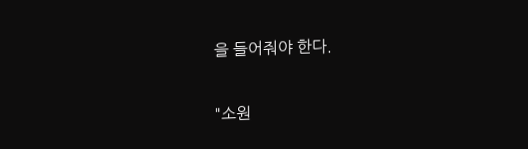을 들어줘야 한다.

"소원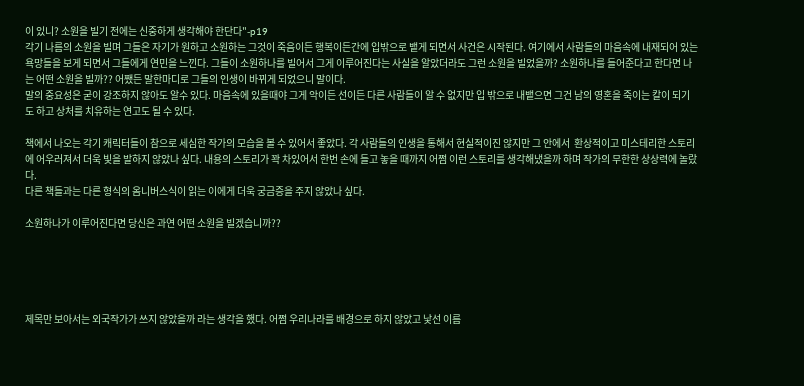이 있니? 소원을 빌기 전에는 신중하게 생각해야 한단다"-p19
각기 나름의 소원을 빌며 그들은 자기가 원하고 소원하는 그것이 죽음이든 행복이든간에 입밖으로 뱉게 되면서 사건은 시작된다. 여기에서 사람들의 마음속에 내재되어 있는 욕망들을 보게 되면서 그들에게 연민을 느낀다. 그들이 소원하나를 빌어서 그게 이루어진다는 사실을 알았더라도 그런 소원을 빌었을까? 소원하나를 들어준다고 한다면 나는 어떤 소원을 빌까?? 어쨌든 말한마디로 그들의 인생이 바뀌게 되었으니 말이다.
말의 중요성은 굳이 강조하지 않아도 알수 있다. 마음속에 있을때야 그게 악이든 선이든 다른 사람들이 알 수 없지만 입 밖으로 내뱉으면 그건 남의 영혼을 죽이는 칼이 되기도 하고 상처를 치유하는 연고도 될 수 있다.

책에서 나오는 각기 캐릭터들이 참으로 세심한 작가의 모습을 볼 수 있어서 좋았다. 각 사람들의 인생을 통해서 현실적이진 않지만 그 안에서  환상적이고 미스테리한 스토리에 어우러져서 더욱 빛을 발하지 않았나 싶다. 내용의 스토리가 꽉 차있어서 한번 손에 들고 놓을 때까지 어쩜 이런 스토리를 생각해냈을까 하며 작가의 무한한 상상력에 놀랐다.
다른 책들과는 다른 형식의 옴니버스식이 읽는 이에게 더욱 궁금증을 주지 않았나 싶다.

소원하나가 이루어진다면 당신은 과연 어떤 소원을 빌겠습니까??





제목만 보아서는 외국작가가 쓰지 않았을까 라는 생각을 했다. 어쩜 우리나라를 배경으로 하지 않았고 낯선 이름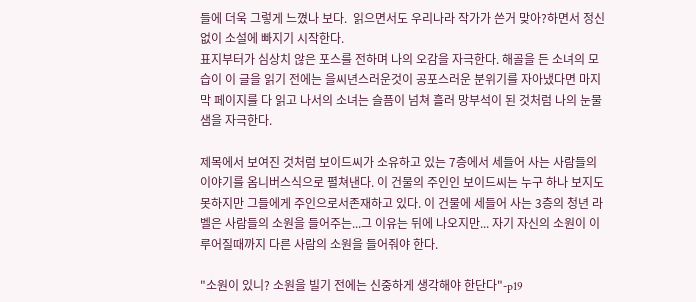들에 더욱 그렇게 느꼈나 보다.  읽으면서도 우리나라 작가가 쓴거 맞아?하면서 정신없이 소설에 빠지기 시작한다.
표지부터가 심상치 않은 포스를 전하며 나의 오감을 자극한다. 해골을 든 소녀의 모습이 이 글을 읽기 전에는 을씨년스러운것이 공포스러운 분위기를 자아냈다면 마지막 페이지를 다 읽고 나서의 소녀는 슬픔이 넘쳐 흘러 망부석이 된 것처럼 나의 눈물샘을 자극한다.

제목에서 보여진 것처럼 보이드씨가 소유하고 있는 7층에서 세들어 사는 사람들의 이야기를 옴니버스식으로 펼쳐낸다. 이 건물의 주인인 보이드씨는 누구 하나 보지도 못하지만 그들에게 주인으로서존재하고 있다. 이 건물에 세들어 사는 3층의 청년 라벨은 사람들의 소원을 들어주는...그 이유는 뒤에 나오지만... 자기 자신의 소원이 이루어질때까지 다른 사람의 소원을 들어줘야 한다.

"소원이 있니? 소원을 빌기 전에는 신중하게 생각해야 한단다"-p19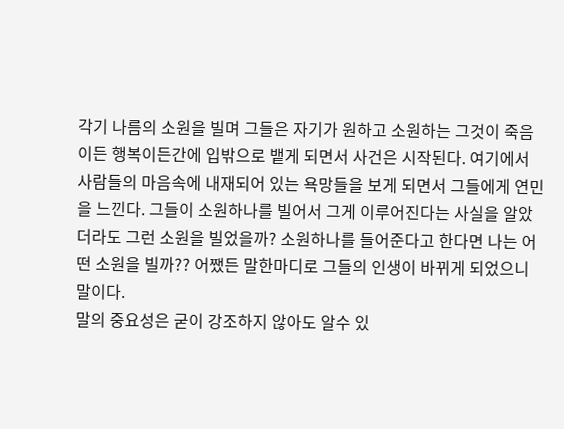각기 나름의 소원을 빌며 그들은 자기가 원하고 소원하는 그것이 죽음이든 행복이든간에 입밖으로 뱉게 되면서 사건은 시작된다. 여기에서 사람들의 마음속에 내재되어 있는 욕망들을 보게 되면서 그들에게 연민을 느낀다. 그들이 소원하나를 빌어서 그게 이루어진다는 사실을 알았더라도 그런 소원을 빌었을까? 소원하나를 들어준다고 한다면 나는 어떤 소원을 빌까?? 어쨌든 말한마디로 그들의 인생이 바뀌게 되었으니 말이다.
말의 중요성은 굳이 강조하지 않아도 알수 있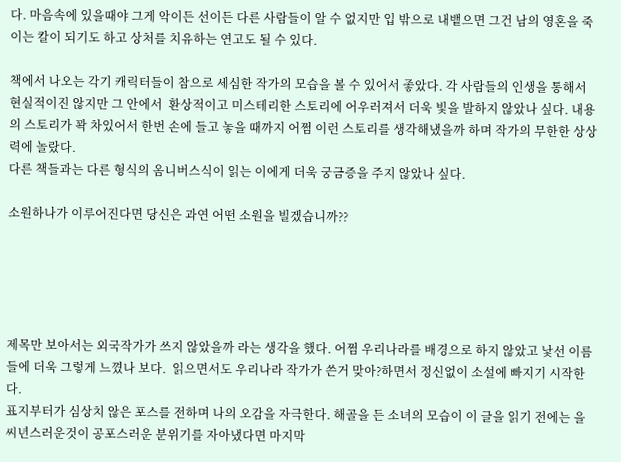다. 마음속에 있을때야 그게 악이든 선이든 다른 사람들이 알 수 없지만 입 밖으로 내뱉으면 그건 남의 영혼을 죽이는 칼이 되기도 하고 상처를 치유하는 연고도 될 수 있다.

책에서 나오는 각기 캐릭터들이 참으로 세심한 작가의 모습을 볼 수 있어서 좋았다. 각 사람들의 인생을 통해서 현실적이진 않지만 그 안에서  환상적이고 미스테리한 스토리에 어우러져서 더욱 빛을 발하지 않았나 싶다. 내용의 스토리가 꽉 차있어서 한번 손에 들고 놓을 때까지 어쩜 이런 스토리를 생각해냈을까 하며 작가의 무한한 상상력에 놀랐다.
다른 책들과는 다른 형식의 옴니버스식이 읽는 이에게 더욱 궁금증을 주지 않았나 싶다.

소원하나가 이루어진다면 당신은 과연 어떤 소원을 빌겠습니까??





제목만 보아서는 외국작가가 쓰지 않았을까 라는 생각을 했다. 어쩜 우리나라를 배경으로 하지 않았고 낯선 이름들에 더욱 그렇게 느꼈나 보다.  읽으면서도 우리나라 작가가 쓴거 맞아?하면서 정신없이 소설에 빠지기 시작한다.
표지부터가 심상치 않은 포스를 전하며 나의 오감을 자극한다. 해골을 든 소녀의 모습이 이 글을 읽기 전에는 을씨년스러운것이 공포스러운 분위기를 자아냈다면 마지막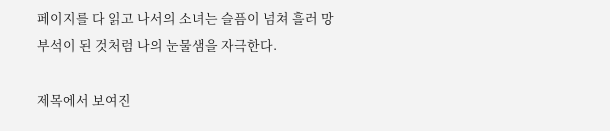페이지를 다 읽고 나서의 소녀는 슬픔이 넘쳐 흘러 망부석이 된 것처럼 나의 눈물샘을 자극한다.

제목에서 보여진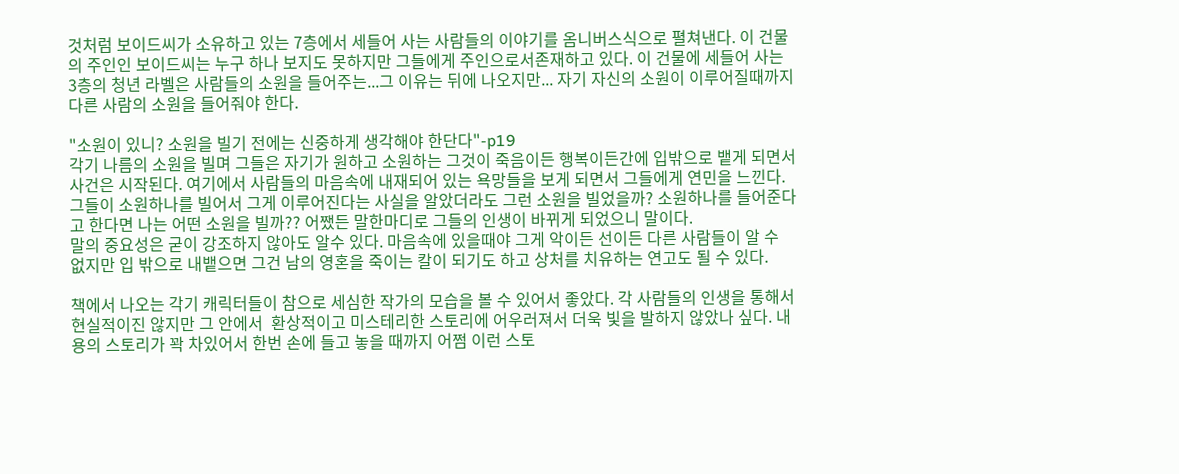것처럼 보이드씨가 소유하고 있는 7층에서 세들어 사는 사람들의 이야기를 옴니버스식으로 펼쳐낸다. 이 건물의 주인인 보이드씨는 누구 하나 보지도 못하지만 그들에게 주인으로서존재하고 있다. 이 건물에 세들어 사는 3층의 청년 라벨은 사람들의 소원을 들어주는...그 이유는 뒤에 나오지만... 자기 자신의 소원이 이루어질때까지 다른 사람의 소원을 들어줘야 한다.

"소원이 있니? 소원을 빌기 전에는 신중하게 생각해야 한단다"-p19
각기 나름의 소원을 빌며 그들은 자기가 원하고 소원하는 그것이 죽음이든 행복이든간에 입밖으로 뱉게 되면서 사건은 시작된다. 여기에서 사람들의 마음속에 내재되어 있는 욕망들을 보게 되면서 그들에게 연민을 느낀다. 그들이 소원하나를 빌어서 그게 이루어진다는 사실을 알았더라도 그런 소원을 빌었을까? 소원하나를 들어준다고 한다면 나는 어떤 소원을 빌까?? 어쨌든 말한마디로 그들의 인생이 바뀌게 되었으니 말이다.
말의 중요성은 굳이 강조하지 않아도 알수 있다. 마음속에 있을때야 그게 악이든 선이든 다른 사람들이 알 수 없지만 입 밖으로 내뱉으면 그건 남의 영혼을 죽이는 칼이 되기도 하고 상처를 치유하는 연고도 될 수 있다.

책에서 나오는 각기 캐릭터들이 참으로 세심한 작가의 모습을 볼 수 있어서 좋았다. 각 사람들의 인생을 통해서 현실적이진 않지만 그 안에서  환상적이고 미스테리한 스토리에 어우러져서 더욱 빛을 발하지 않았나 싶다. 내용의 스토리가 꽉 차있어서 한번 손에 들고 놓을 때까지 어쩜 이런 스토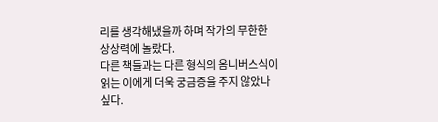리를 생각해냈을까 하며 작가의 무한한 상상력에 놀랐다.
다른 책들과는 다른 형식의 옴니버스식이 읽는 이에게 더욱 궁금증을 주지 않았나 싶다.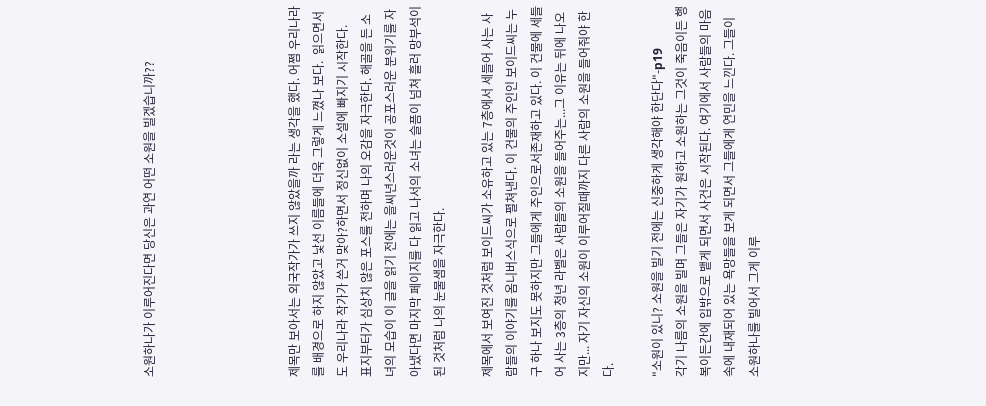소원하나가 이루어진다면 당신은 과연 어떤 소원을 빌겠습니까??





제목만 보아서는 외국작가가 쓰지 않았을까 라는 생각을 했다. 어쩜 우리나라를 배경으로 하지 않았고 낯선 이름들에 더욱 그렇게 느꼈나 보다.  읽으면서도 우리나라 작가가 쓴거 맞아?하면서 정신없이 소설에 빠지기 시작한다.
표지부터가 심상치 않은 포스를 전하며 나의 오감을 자극한다. 해골을 든 소녀의 모습이 이 글을 읽기 전에는 을씨년스러운것이 공포스러운 분위기를 자아냈다면 마지막 페이지를 다 읽고 나서의 소녀는 슬픔이 넘쳐 흘러 망부석이 된 것처럼 나의 눈물샘을 자극한다.

제목에서 보여진 것처럼 보이드씨가 소유하고 있는 7층에서 세들어 사는 사람들의 이야기를 옴니버스식으로 펼쳐낸다. 이 건물의 주인인 보이드씨는 누구 하나 보지도 못하지만 그들에게 주인으로서존재하고 있다. 이 건물에 세들어 사는 3층의 청년 라벨은 사람들의 소원을 들어주는...그 이유는 뒤에 나오지만... 자기 자신의 소원이 이루어질때까지 다른 사람의 소원을 들어줘야 한다.

"소원이 있니? 소원을 빌기 전에는 신중하게 생각해야 한단다"-p19
각기 나름의 소원을 빌며 그들은 자기가 원하고 소원하는 그것이 죽음이든 행복이든간에 입밖으로 뱉게 되면서 사건은 시작된다. 여기에서 사람들의 마음속에 내재되어 있는 욕망들을 보게 되면서 그들에게 연민을 느낀다. 그들이 소원하나를 빌어서 그게 이루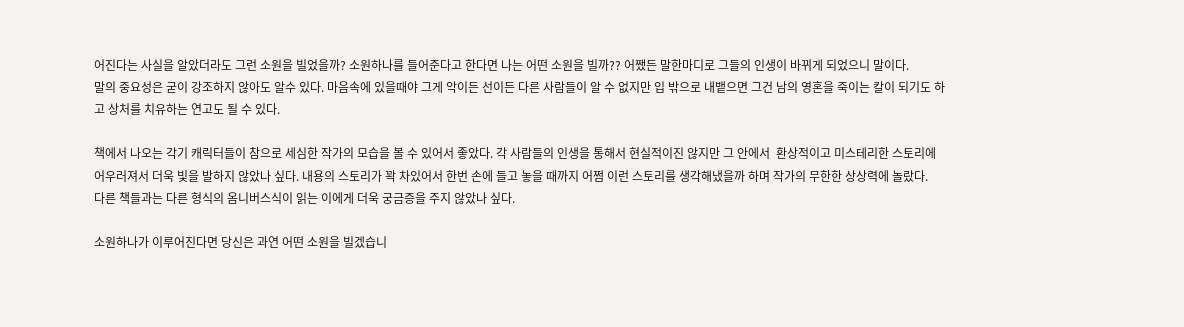어진다는 사실을 알았더라도 그런 소원을 빌었을까? 소원하나를 들어준다고 한다면 나는 어떤 소원을 빌까?? 어쨌든 말한마디로 그들의 인생이 바뀌게 되었으니 말이다.
말의 중요성은 굳이 강조하지 않아도 알수 있다. 마음속에 있을때야 그게 악이든 선이든 다른 사람들이 알 수 없지만 입 밖으로 내뱉으면 그건 남의 영혼을 죽이는 칼이 되기도 하고 상처를 치유하는 연고도 될 수 있다.

책에서 나오는 각기 캐릭터들이 참으로 세심한 작가의 모습을 볼 수 있어서 좋았다. 각 사람들의 인생을 통해서 현실적이진 않지만 그 안에서  환상적이고 미스테리한 스토리에 어우러져서 더욱 빛을 발하지 않았나 싶다. 내용의 스토리가 꽉 차있어서 한번 손에 들고 놓을 때까지 어쩜 이런 스토리를 생각해냈을까 하며 작가의 무한한 상상력에 놀랐다.
다른 책들과는 다른 형식의 옴니버스식이 읽는 이에게 더욱 궁금증을 주지 않았나 싶다.

소원하나가 이루어진다면 당신은 과연 어떤 소원을 빌겠습니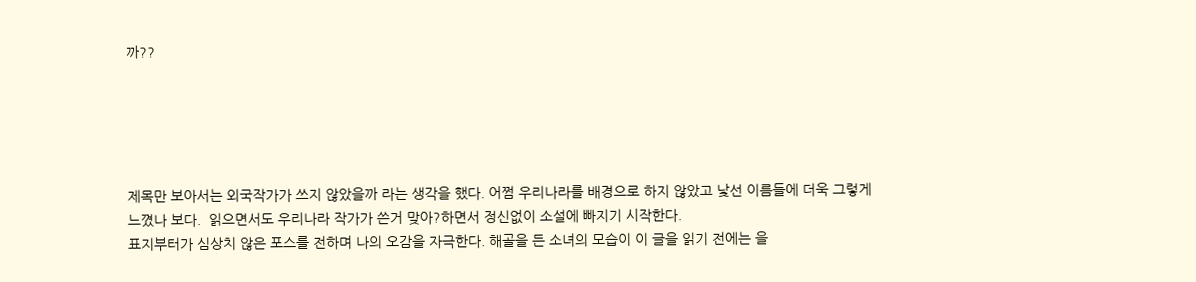까??





제목만 보아서는 외국작가가 쓰지 않았을까 라는 생각을 했다. 어쩜 우리나라를 배경으로 하지 않았고 낯선 이름들에 더욱 그렇게 느꼈나 보다.  읽으면서도 우리나라 작가가 쓴거 맞아?하면서 정신없이 소설에 빠지기 시작한다.
표지부터가 심상치 않은 포스를 전하며 나의 오감을 자극한다. 해골을 든 소녀의 모습이 이 글을 읽기 전에는 을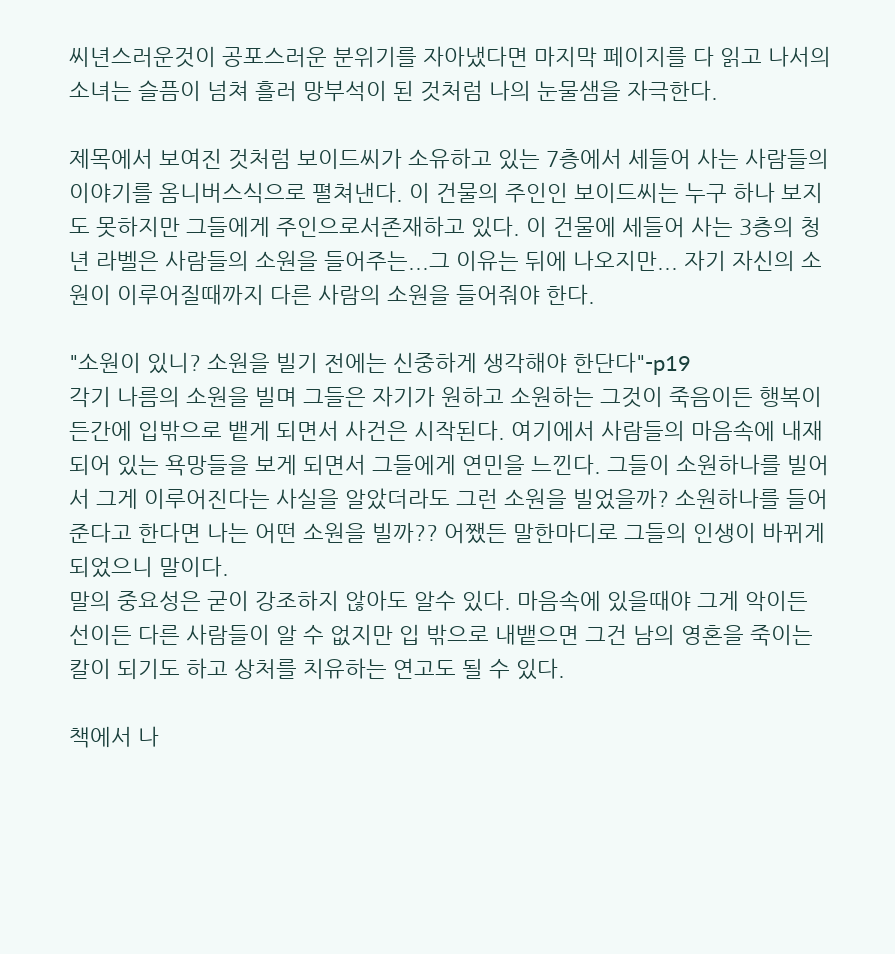씨년스러운것이 공포스러운 분위기를 자아냈다면 마지막 페이지를 다 읽고 나서의 소녀는 슬픔이 넘쳐 흘러 망부석이 된 것처럼 나의 눈물샘을 자극한다.

제목에서 보여진 것처럼 보이드씨가 소유하고 있는 7층에서 세들어 사는 사람들의 이야기를 옴니버스식으로 펼쳐낸다. 이 건물의 주인인 보이드씨는 누구 하나 보지도 못하지만 그들에게 주인으로서존재하고 있다. 이 건물에 세들어 사는 3층의 청년 라벨은 사람들의 소원을 들어주는...그 이유는 뒤에 나오지만... 자기 자신의 소원이 이루어질때까지 다른 사람의 소원을 들어줘야 한다.

"소원이 있니? 소원을 빌기 전에는 신중하게 생각해야 한단다"-p19
각기 나름의 소원을 빌며 그들은 자기가 원하고 소원하는 그것이 죽음이든 행복이든간에 입밖으로 뱉게 되면서 사건은 시작된다. 여기에서 사람들의 마음속에 내재되어 있는 욕망들을 보게 되면서 그들에게 연민을 느낀다. 그들이 소원하나를 빌어서 그게 이루어진다는 사실을 알았더라도 그런 소원을 빌었을까? 소원하나를 들어준다고 한다면 나는 어떤 소원을 빌까?? 어쨌든 말한마디로 그들의 인생이 바뀌게 되었으니 말이다.
말의 중요성은 굳이 강조하지 않아도 알수 있다. 마음속에 있을때야 그게 악이든 선이든 다른 사람들이 알 수 없지만 입 밖으로 내뱉으면 그건 남의 영혼을 죽이는 칼이 되기도 하고 상처를 치유하는 연고도 될 수 있다.

책에서 나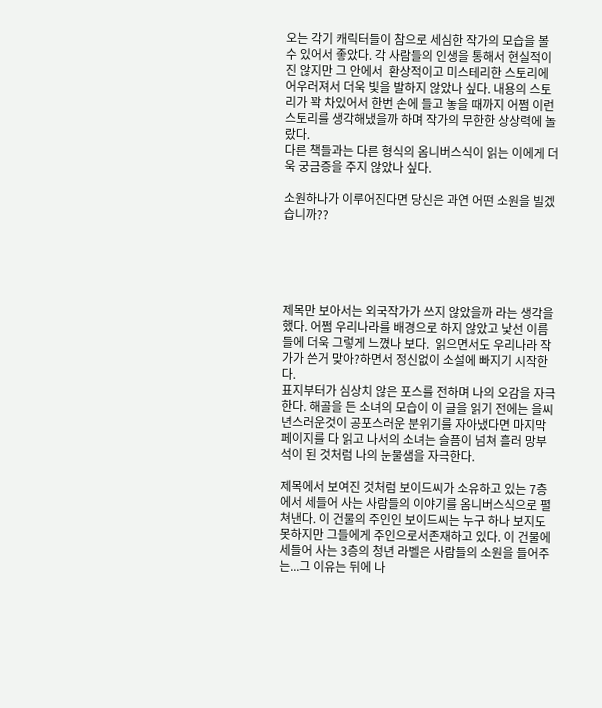오는 각기 캐릭터들이 참으로 세심한 작가의 모습을 볼 수 있어서 좋았다. 각 사람들의 인생을 통해서 현실적이진 않지만 그 안에서  환상적이고 미스테리한 스토리에 어우러져서 더욱 빛을 발하지 않았나 싶다. 내용의 스토리가 꽉 차있어서 한번 손에 들고 놓을 때까지 어쩜 이런 스토리를 생각해냈을까 하며 작가의 무한한 상상력에 놀랐다.
다른 책들과는 다른 형식의 옴니버스식이 읽는 이에게 더욱 궁금증을 주지 않았나 싶다.

소원하나가 이루어진다면 당신은 과연 어떤 소원을 빌겠습니까??





제목만 보아서는 외국작가가 쓰지 않았을까 라는 생각을 했다. 어쩜 우리나라를 배경으로 하지 않았고 낯선 이름들에 더욱 그렇게 느꼈나 보다.  읽으면서도 우리나라 작가가 쓴거 맞아?하면서 정신없이 소설에 빠지기 시작한다.
표지부터가 심상치 않은 포스를 전하며 나의 오감을 자극한다. 해골을 든 소녀의 모습이 이 글을 읽기 전에는 을씨년스러운것이 공포스러운 분위기를 자아냈다면 마지막 페이지를 다 읽고 나서의 소녀는 슬픔이 넘쳐 흘러 망부석이 된 것처럼 나의 눈물샘을 자극한다.

제목에서 보여진 것처럼 보이드씨가 소유하고 있는 7층에서 세들어 사는 사람들의 이야기를 옴니버스식으로 펼쳐낸다. 이 건물의 주인인 보이드씨는 누구 하나 보지도 못하지만 그들에게 주인으로서존재하고 있다. 이 건물에 세들어 사는 3층의 청년 라벨은 사람들의 소원을 들어주는...그 이유는 뒤에 나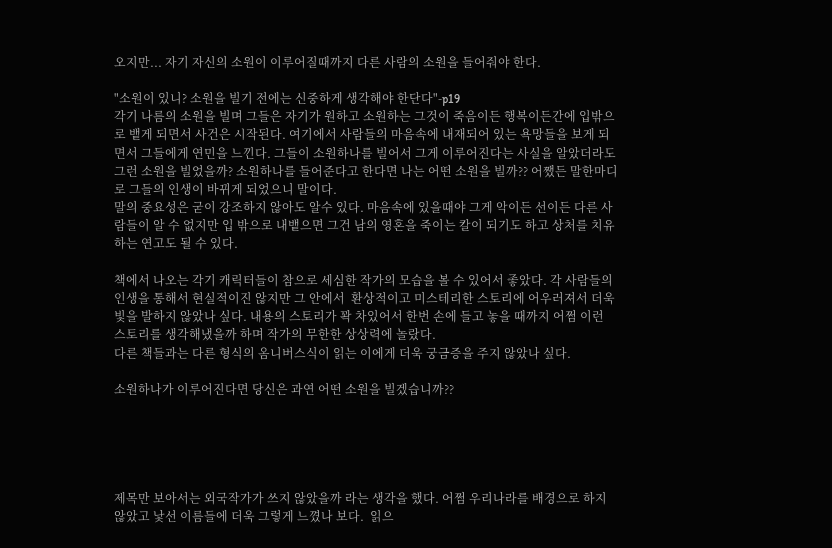오지만... 자기 자신의 소원이 이루어질때까지 다른 사람의 소원을 들어줘야 한다.

"소원이 있니? 소원을 빌기 전에는 신중하게 생각해야 한단다"-p19
각기 나름의 소원을 빌며 그들은 자기가 원하고 소원하는 그것이 죽음이든 행복이든간에 입밖으로 뱉게 되면서 사건은 시작된다. 여기에서 사람들의 마음속에 내재되어 있는 욕망들을 보게 되면서 그들에게 연민을 느낀다. 그들이 소원하나를 빌어서 그게 이루어진다는 사실을 알았더라도 그런 소원을 빌었을까? 소원하나를 들어준다고 한다면 나는 어떤 소원을 빌까?? 어쨌든 말한마디로 그들의 인생이 바뀌게 되었으니 말이다.
말의 중요성은 굳이 강조하지 않아도 알수 있다. 마음속에 있을때야 그게 악이든 선이든 다른 사람들이 알 수 없지만 입 밖으로 내뱉으면 그건 남의 영혼을 죽이는 칼이 되기도 하고 상처를 치유하는 연고도 될 수 있다.

책에서 나오는 각기 캐릭터들이 참으로 세심한 작가의 모습을 볼 수 있어서 좋았다. 각 사람들의 인생을 통해서 현실적이진 않지만 그 안에서  환상적이고 미스테리한 스토리에 어우러져서 더욱 빛을 발하지 않았나 싶다. 내용의 스토리가 꽉 차있어서 한번 손에 들고 놓을 때까지 어쩜 이런 스토리를 생각해냈을까 하며 작가의 무한한 상상력에 놀랐다.
다른 책들과는 다른 형식의 옴니버스식이 읽는 이에게 더욱 궁금증을 주지 않았나 싶다.

소원하나가 이루어진다면 당신은 과연 어떤 소원을 빌겠습니까??





제목만 보아서는 외국작가가 쓰지 않았을까 라는 생각을 했다. 어쩜 우리나라를 배경으로 하지 않았고 낯선 이름들에 더욱 그렇게 느꼈나 보다.  읽으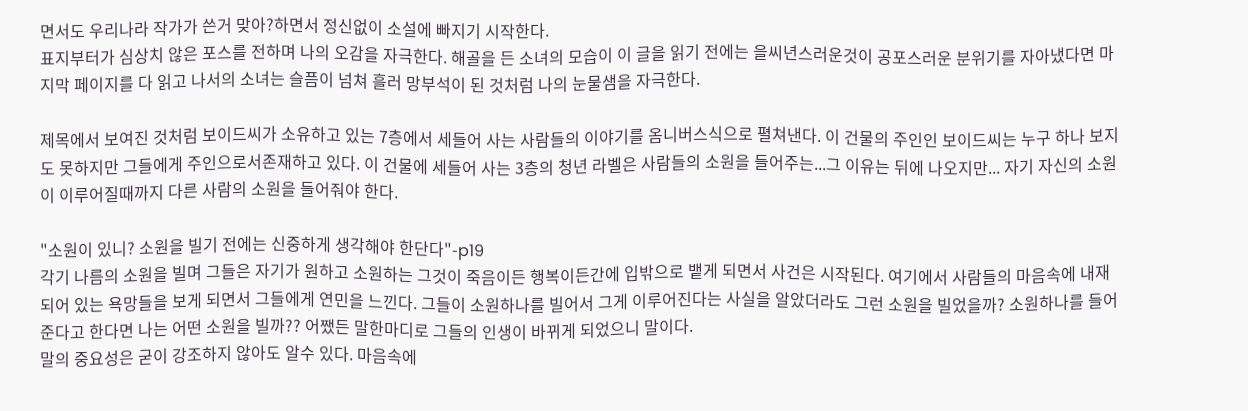면서도 우리나라 작가가 쓴거 맞아?하면서 정신없이 소설에 빠지기 시작한다.
표지부터가 심상치 않은 포스를 전하며 나의 오감을 자극한다. 해골을 든 소녀의 모습이 이 글을 읽기 전에는 을씨년스러운것이 공포스러운 분위기를 자아냈다면 마지막 페이지를 다 읽고 나서의 소녀는 슬픔이 넘쳐 흘러 망부석이 된 것처럼 나의 눈물샘을 자극한다.

제목에서 보여진 것처럼 보이드씨가 소유하고 있는 7층에서 세들어 사는 사람들의 이야기를 옴니버스식으로 펼쳐낸다. 이 건물의 주인인 보이드씨는 누구 하나 보지도 못하지만 그들에게 주인으로서존재하고 있다. 이 건물에 세들어 사는 3층의 청년 라벨은 사람들의 소원을 들어주는...그 이유는 뒤에 나오지만... 자기 자신의 소원이 이루어질때까지 다른 사람의 소원을 들어줘야 한다.

"소원이 있니? 소원을 빌기 전에는 신중하게 생각해야 한단다"-p19
각기 나름의 소원을 빌며 그들은 자기가 원하고 소원하는 그것이 죽음이든 행복이든간에 입밖으로 뱉게 되면서 사건은 시작된다. 여기에서 사람들의 마음속에 내재되어 있는 욕망들을 보게 되면서 그들에게 연민을 느낀다. 그들이 소원하나를 빌어서 그게 이루어진다는 사실을 알았더라도 그런 소원을 빌었을까? 소원하나를 들어준다고 한다면 나는 어떤 소원을 빌까?? 어쨌든 말한마디로 그들의 인생이 바뀌게 되었으니 말이다.
말의 중요성은 굳이 강조하지 않아도 알수 있다. 마음속에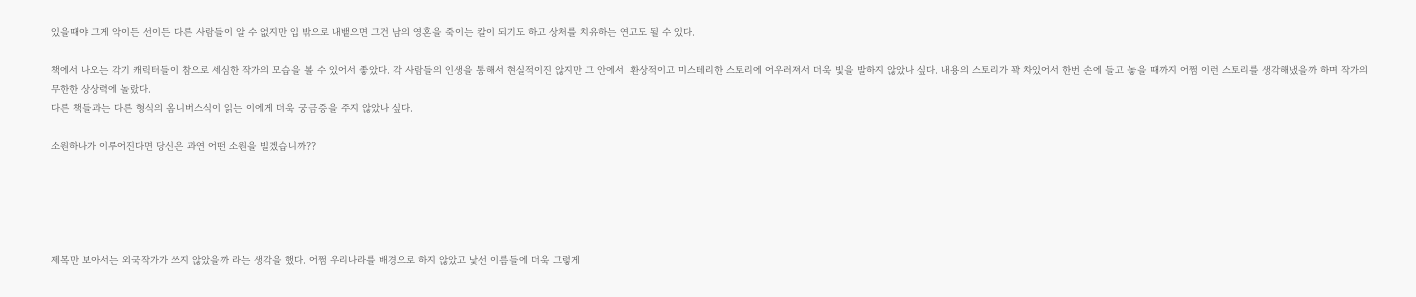있을때야 그게 악이든 선이든 다른 사람들이 알 수 없지만 입 밖으로 내뱉으면 그건 남의 영혼을 죽이는 칼이 되기도 하고 상처를 치유하는 연고도 될 수 있다.

책에서 나오는 각기 캐릭터들이 참으로 세심한 작가의 모습을 볼 수 있어서 좋았다. 각 사람들의 인생을 통해서 현실적이진 않지만 그 안에서  환상적이고 미스테리한 스토리에 어우러져서 더욱 빛을 발하지 않았나 싶다. 내용의 스토리가 꽉 차있어서 한번 손에 들고 놓을 때까지 어쩜 이런 스토리를 생각해냈을까 하며 작가의 무한한 상상력에 놀랐다.
다른 책들과는 다른 형식의 옴니버스식이 읽는 이에게 더욱 궁금증을 주지 않았나 싶다.

소원하나가 이루어진다면 당신은 과연 어떤 소원을 빌겠습니까??





제목만 보아서는 외국작가가 쓰지 않았을까 라는 생각을 했다. 어쩜 우리나라를 배경으로 하지 않았고 낯선 이름들에 더욱 그렇게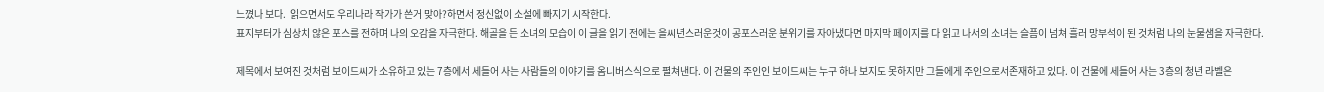느꼈나 보다.  읽으면서도 우리나라 작가가 쓴거 맞아?하면서 정신없이 소설에 빠지기 시작한다.
표지부터가 심상치 않은 포스를 전하며 나의 오감을 자극한다. 해골을 든 소녀의 모습이 이 글을 읽기 전에는 을씨년스러운것이 공포스러운 분위기를 자아냈다면 마지막 페이지를 다 읽고 나서의 소녀는 슬픔이 넘쳐 흘러 망부석이 된 것처럼 나의 눈물샘을 자극한다.

제목에서 보여진 것처럼 보이드씨가 소유하고 있는 7층에서 세들어 사는 사람들의 이야기를 옴니버스식으로 펼쳐낸다. 이 건물의 주인인 보이드씨는 누구 하나 보지도 못하지만 그들에게 주인으로서존재하고 있다. 이 건물에 세들어 사는 3층의 청년 라벨은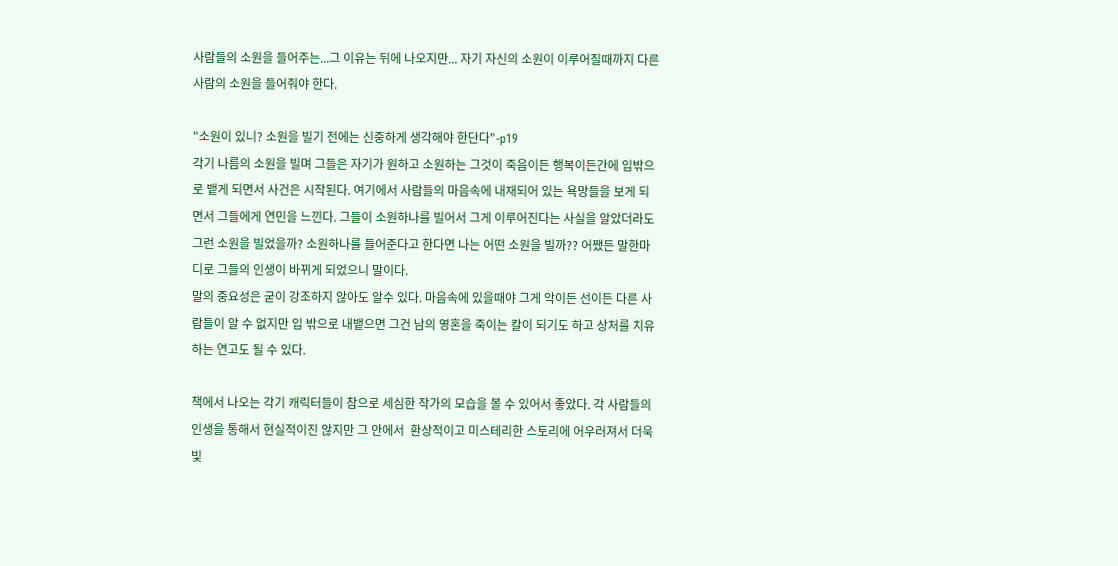사람들의 소원을 들어주는...그 이유는 뒤에 나오지만... 자기 자신의 소원이 이루어질때까지 다른 사람의 소원을 들어줘야 한다.

"소원이 있니? 소원을 빌기 전에는 신중하게 생각해야 한단다"-p19
각기 나름의 소원을 빌며 그들은 자기가 원하고 소원하는 그것이 죽음이든 행복이든간에 입밖으로 뱉게 되면서 사건은 시작된다. 여기에서 사람들의 마음속에 내재되어 있는 욕망들을 보게 되면서 그들에게 연민을 느낀다. 그들이 소원하나를 빌어서 그게 이루어진다는 사실을 알았더라도 그런 소원을 빌었을까? 소원하나를 들어준다고 한다면 나는 어떤 소원을 빌까?? 어쨌든 말한마디로 그들의 인생이 바뀌게 되었으니 말이다.
말의 중요성은 굳이 강조하지 않아도 알수 있다. 마음속에 있을때야 그게 악이든 선이든 다른 사람들이 알 수 없지만 입 밖으로 내뱉으면 그건 남의 영혼을 죽이는 칼이 되기도 하고 상처를 치유하는 연고도 될 수 있다.

책에서 나오는 각기 캐릭터들이 참으로 세심한 작가의 모습을 볼 수 있어서 좋았다. 각 사람들의 인생을 통해서 현실적이진 않지만 그 안에서  환상적이고 미스테리한 스토리에 어우러져서 더욱 빛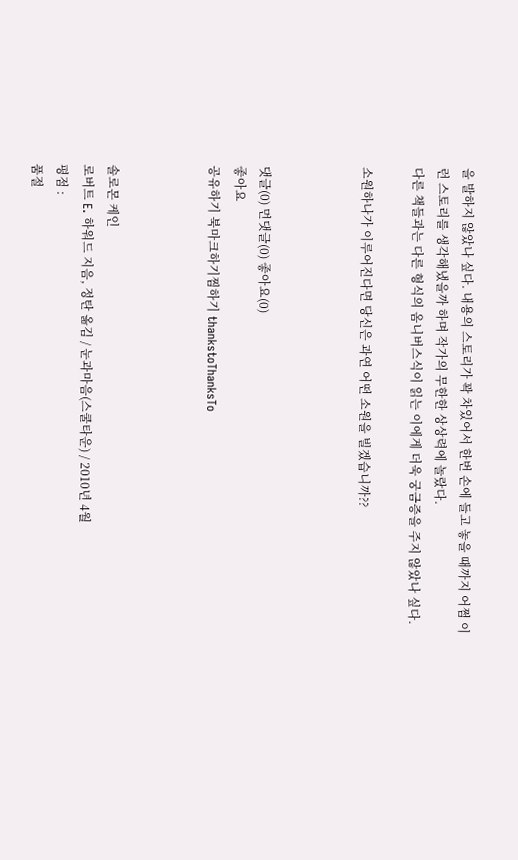을 발하지 않았나 싶다. 내용의 스토리가 꽉 차있어서 한번 손에 들고 놓을 때까지 어쩜 이런 스토리를 생각해냈을까 하며 작가의 무한한 상상력에 놀랐다.
다른 책들과는 다른 형식의 옴니버스식이 읽는 이에게 더욱 궁금증을 주지 않았나 싶다.

소원하나가 이루어진다면 당신은 과연 어떤 소원을 빌겠습니까??



댓글(0) 먼댓글(0) 좋아요(0)
좋아요
공유하기 북마크하기찜하기 thankstoThanksTo



솔로몬 케인
로버트 E. 하워드 지음, 정탄 옮김 / 눈과마음(스쿨타운) / 2010년 4월
평점 :
품절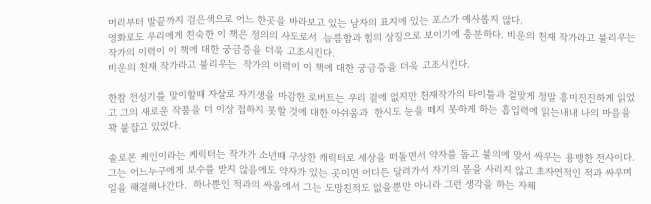머리부터 발끝까지 검은색으로 어느 한곳을 바라보고 있는 남자의 표지에 있는 포스가 예사롭지 않다.
영화로도 우리에게 친숙한 이 책은 정의의 사도로서  늠름함과 힘의 상징으로 보이기에 충분하다. 비운의 천재 작가라고 불리우는  작가의 이력이 이 책에 대한 궁금증을 더욱 고조시킨다.
비운의 천재 작가라고 불리우는  작가의 이력이 이 책에 대한 궁금증을 더욱 고조시킨다.

한참 전성기를 맞이할때 자살로 자기생을 마감한 로버트는 우리 곁에 없지만 천재작가의 타이틀과 걸맞게 정말 흥미진진하게 읽었고 그의 새로운 작품을 더 이상 접하지 못할 것에 대한 아쉬움과  한시도 눈을 떼지 못하게 하는 흡입력에 읽는내내 나의 마음을 꽉 붙잡고 있었다.

솔로몬 케인이라는 케릭터는 작가가 소년때 구상한 캐릭터로 세상을 떠돌면서 약자를 돕고 불의에 맞서 싸우는 용맹한 전사이다. 그는 어느누구에게 보수를 받지 않음에도 약자가 있는 곳이면 어디든 달려가서 자기의 몸을 사리지 않고 초자연적인 적과 싸우며 일을 해결해나간다.  하나뿐인 적과의 싸움에서 그는 도망친적도 없을뿐만 아니라 그런 생각을 하는 자체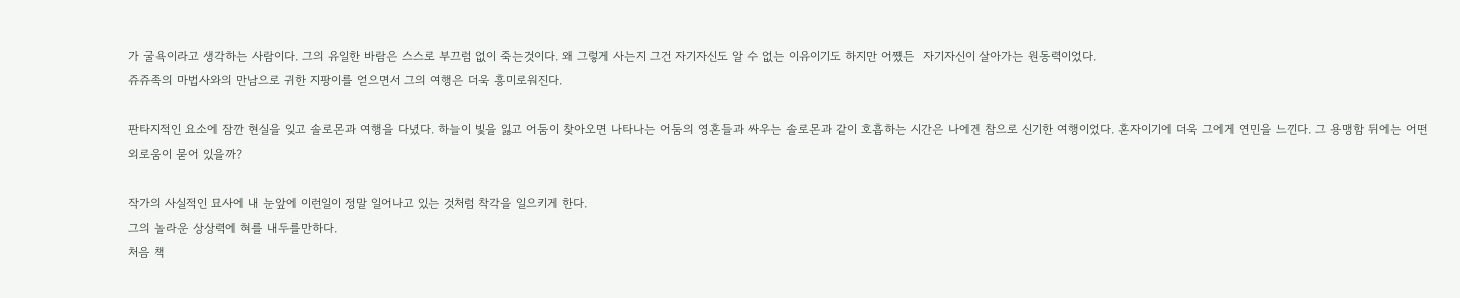가 굴욕이라고 생각하는 사람이다. 그의 유일한 바람은 스스로 부끄럼 없이 죽는것이다. 왜 그렇게 사는지 그건 자기자신도 알 수 없는 이유이기도 하지만 어쩄든  자기자신이 살아가는 원동력이었다.
쥬쥬족의 마법사와의 만남으로 귀한 지팡이를 얻으면서 그의 여행은 더욱 흥미로워진다.

판타지적인 요소에 잠깐 현실을 잊고 솔로몬과 여행을 다녔다. 하늘이 빛을 잃고 어둠이 찾아오면 나타나는 어둠의 영혼들과 싸우는 솔로몬과 같이 호흡하는 시간은 나에겐 참으로 신기한 여행이었다. 혼자이기에 더욱 그에게 연민을 느낀다. 그 용맹함 뒤에는 어떤 외로움이 묻어 있을까?

작가의 사실적인 묘사에 내 눈앞에 이런일이 정말 일어나고 있는 것처럼 착각을 일으키게 한다.
그의 놀라운 상상력에 혀를 내두를만하다.
처음 책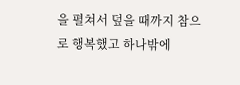을 펼쳐서 덮을 때까지 참으로 행복했고 하나밖에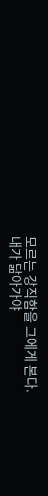모르는 강직함을 그에게 본다.
내가 닮아가야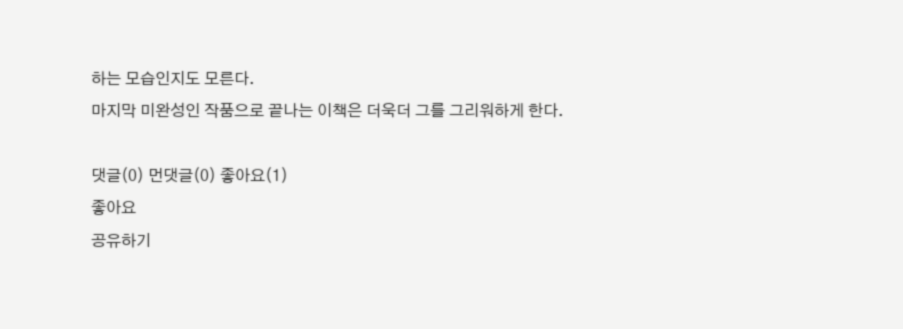하는 모습인지도 모른다.
마지막 미완성인 작품으로 끝나는 이책은 더욱더 그를 그리워하게 한다.

댓글(0) 먼댓글(0) 좋아요(1)
좋아요
공유하기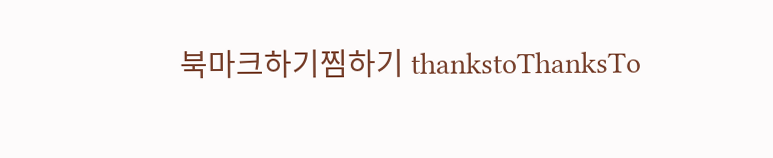북마크하기찜하기 thankstoThanksTo